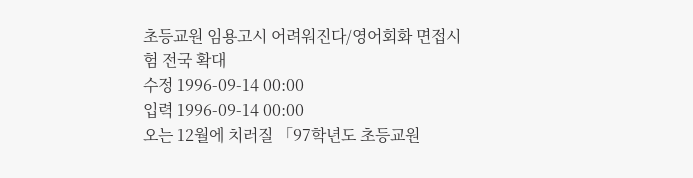초등교원 임용고시 어려워진다/영어회화 면접시험 전국 확대
수정 1996-09-14 00:00
입력 1996-09-14 00:00
오는 12월에 치러질 「97학년도 초등교원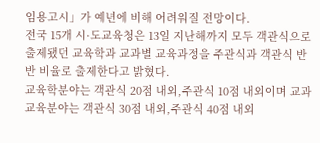임용고시」가 예년에 비해 어려워질 전망이다.
전국 15개 시·도교육청은 13일 지난해까지 모두 객관식으로 출제됐던 교육학과 교과별 교육과정을 주관식과 객관식 반반 비율로 출제한다고 밝혔다.
교육학분야는 객관식 20점 내외,주관식 10점 내외이며 교과교육분야는 객관식 30점 내외,주관식 40점 내외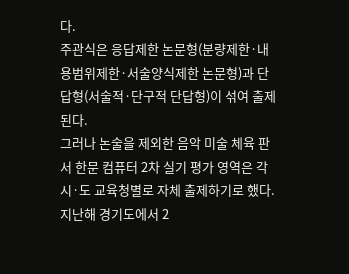다.
주관식은 응답제한 논문형(분량제한·내용범위제한·서술양식제한 논문형)과 단답형(서술적·단구적 단답형)이 섞여 출제된다.
그러나 논술을 제외한 음악 미술 체육 판서 한문 컴퓨터 2차 실기 평가 영역은 각 시·도 교육청별로 자체 출제하기로 했다.
지난해 경기도에서 2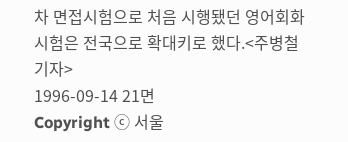차 면접시험으로 처음 시행됐던 영어회화시험은 전국으로 확대키로 했다.<주병철 기자>
1996-09-14 21면
Copyright ⓒ 서울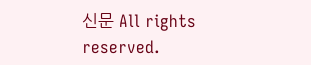신문 All rights reserved.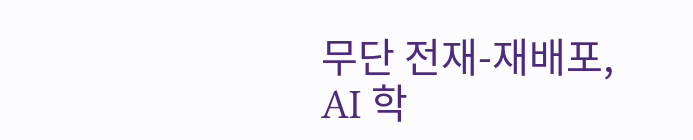무단 전재-재배포, AI 학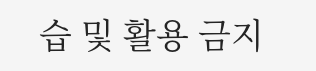습 및 활용 금지